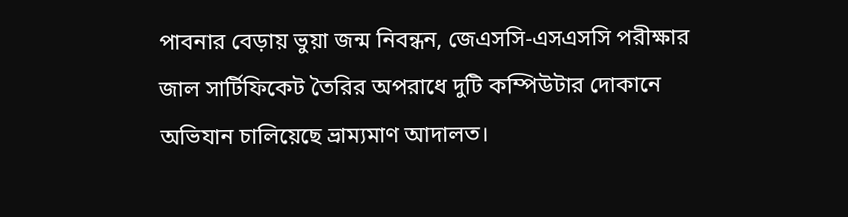পাবনার বেড়ায় ভুয়া জন্ম নিবন্ধন, জেএসসি-এসএসসি পরীক্ষার জাল সার্টিফিকেট তৈরির অপরাধে দুটি কম্পিউটার দোকানে অভিযান চালিয়েছে ভ্রাম্যমাণ আদালত।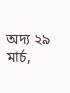অদ্য ২৯ মার্চ,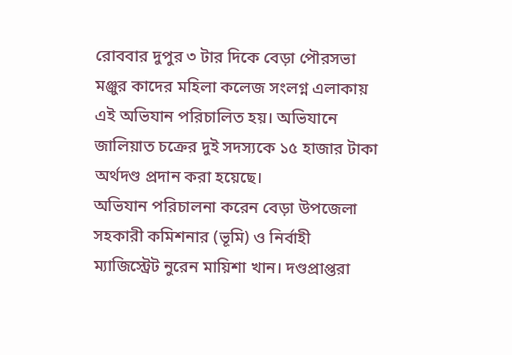রোববার দুপুর ৩ টার দিকে বেড়া পৌরসভা মঞ্জুর কাদের মহিলা কলেজ সংলগ্ন এলাকায় এই অভিযান পরিচালিত হয়। অভিযানে জালিয়াত চক্রের দুই সদস্যকে ১৫ হাজার টাকা অর্থদণ্ড প্রদান করা হয়েছে।
অভিযান পরিচালনা করেন বেড়া উপজেলা সহকারী কমিশনার (ভূমি) ও নির্বাহী ম্যাজিস্ট্রেট নুরেন মায়িশা খান। দণ্ডপ্রাপ্তরা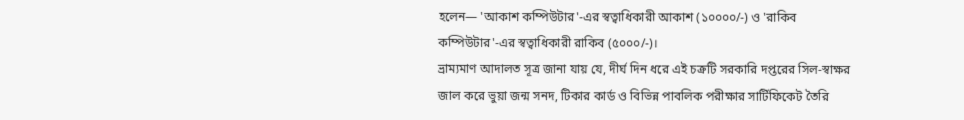হলেন— 'আকাশ কম্পিউটার'-এর স্বত্বাধিকারী আকাশ (১০০০০/-) ও 'রাকিব কম্পিউটার'-এর স্বত্বাধিকারী রাকিব (৫০০০/-)।
ভ্রাম্যমাণ আদালত সূত্র জানা যায় যে, দীর্ঘ দিন ধরে এই চক্রটি সরকারি দপ্তরের সিল-স্বাক্ষর জাল করে ভুয়া জন্ম সনদ, টিকার কার্ড ও বিভিন্ন পাবলিক পরীক্ষার সার্টিফিকেট তৈরি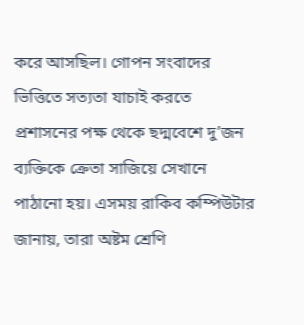করে আসছিল। গোপন সংবাদের ভিত্তিতে সত্যতা যাচাই করতে প্রশাসনের পক্ষ থেকে ছদ্মবেশে দু’জন ব্যক্তিকে ক্রেতা সাজিয়ে সেখানে পাঠানো হয়। এসময় রাকিব কম্পিউটার জানায়, তারা অষ্টম শ্রেণি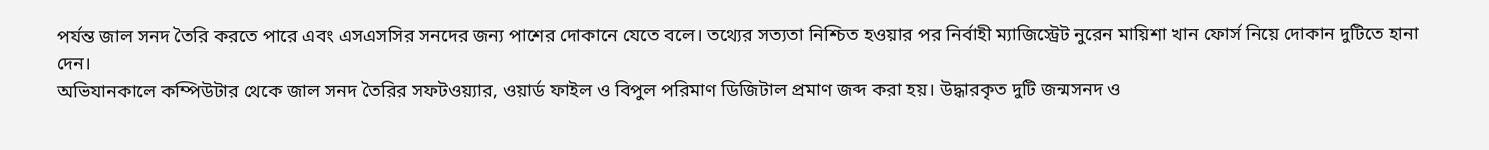পর্যন্ত জাল সনদ তৈরি করতে পারে এবং এসএসসির সনদের জন্য পাশের দোকানে যেতে বলে। তথ্যের সত্যতা নিশ্চিত হওয়ার পর নির্বাহী ম্যাজিস্ট্রেট নুরেন মায়িশা খান ফোর্স নিয়ে দোকান দুটিতে হানা দেন।
অভিযানকালে কম্পিউটার থেকে জাল সনদ তৈরির সফটওয়্যার, ওয়ার্ড ফাইল ও বিপুল পরিমাণ ডিজিটাল প্রমাণ জব্দ করা হয়। উদ্ধারকৃত দুটি জন্মসনদ ও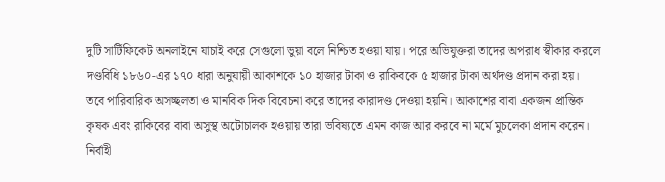দুটি সার্টিফিকেট অনলাইনে যাচাই করে সেগুলো ভুয়া বলে নিশ্চিত হওয়া যায়। পরে অভিযুক্তরা তাদের অপরাধ স্বীকার করলে দণ্ডবিধি ১৮৬০-এর ১৭০ ধারা অনুযায়ী আকাশকে ১০ হাজার টাকা ও রাকিবকে ৫ হাজার টাকা অর্থদণ্ড প্রদান করা হয়।
তবে পারিবারিক অসচ্ছলতা ও মানবিক দিক বিবেচনা করে তাদের কারাদণ্ড দেওয়া হয়নি। আকাশের বাবা একজন প্রান্তিক কৃষক এবং রাকিবের বাবা অসুস্থ অটোচালক হওয়ায় তারা ভবিষ্যতে এমন কাজ আর করবে না মর্মে মুচলেকা প্রদান করেন।
নির্বাহী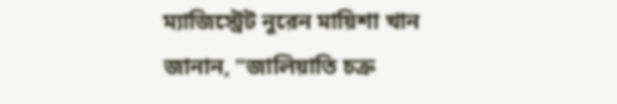ম্যাজিস্ট্রেট নুরেন মায়িশা খান জানান, "জালিয়াতি চক্র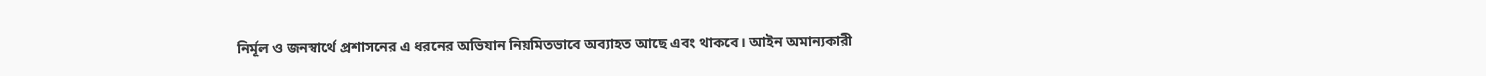নির্মূল ও জনস্বার্থে প্রশাসনের এ ধরনের অভিযান নিয়মিতভাবে অব্যাহত আছে এবং থাকবে। আইন অমান্যকারী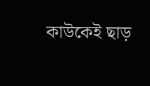কাউকেই ছাড়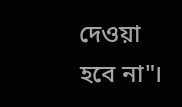দেওয়া হবে না"।